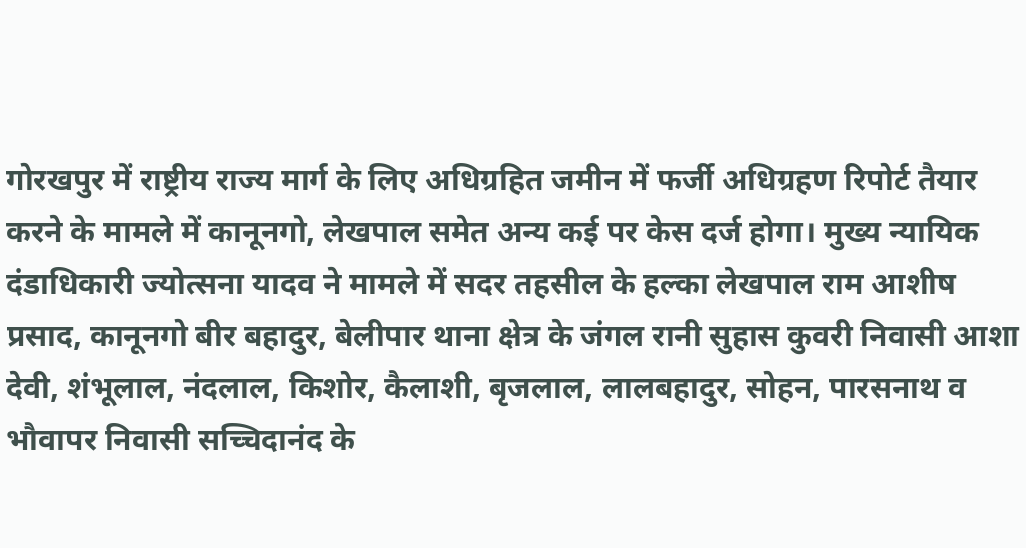गोरखपुर में राष्ट्रीय राज्य मार्ग के लिए अधिग्रहित जमीन में फर्जी अधिग्रहण रिपोर्ट तैयार करने के मामले में कानूनगो, लेखपाल समेत अन्य कई पर केस दर्ज होगा। मुख्य न्यायिक दंडाधिकारी ज्योत्सना यादव ने मामले में सदर तहसील के हल्का लेखपाल राम आशीष प्रसाद, कानूनगो बीर बहादुर, बेलीपार थाना क्षेत्र के जंगल रानी सुहास कुवरी निवासी आशा देवी, शंभूलाल, नंदलाल, किशोर, कैलाशी, बृजलाल, लालबहादुर, सोहन, पारसनाथ व भौवापर निवासी सच्चिदानंद के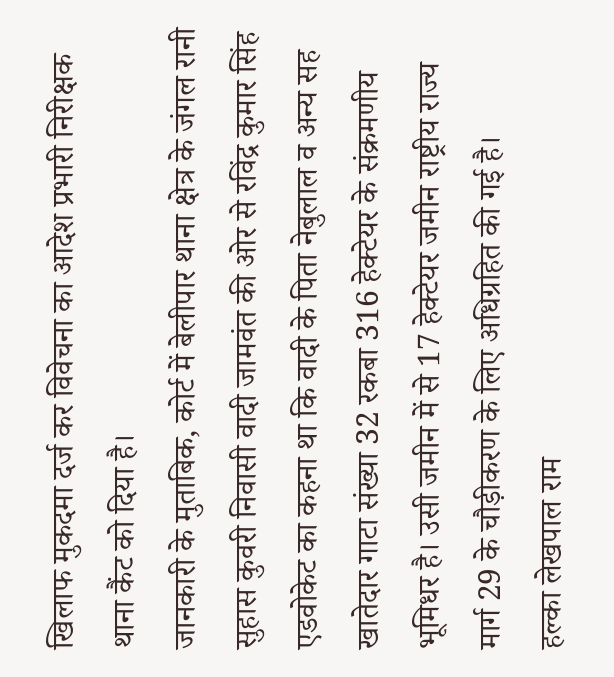खिलाफ मुकदमा दर्ज कर विवेचना का आदेश प्रभारी निरीक्षक थाना कैंट को दिया है।
जानकारी के मुताबिक, कोर्ट में बेलीपार थाना क्षेत्र के जंगल रानी सुहास कुवरी निवासी वादी जामवंत की ओर से रविंद्र कुमार सिंह एडवोकेट का कहना था कि वादी के पिता नेबुलाल व अन्य सह खातेदार गाटा संख्या 32 रकबा 316 हेक्टेयर के संक्रमणीय भूमिधर है। उसी जमीन में से 17 हेक्टेयर जमीन राष्ट्रीय राज्य मार्ग 29 के चौड़ीकरण के लिए अधिग्रहित की गई है।
हल्का लेखपाल राम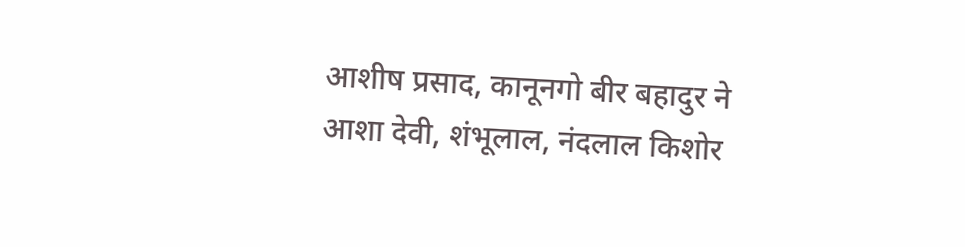आशीष प्रसाद, कानूनगो बीर बहादुर ने आशा देवी, शंभूलाल, नंदलाल किशोर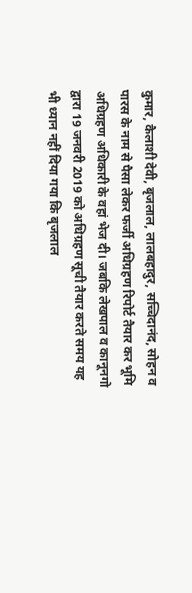कुमार, कैलाशी देवी, बृजलाल, लालबहादुर, सच्चिदानंद, सोहन व पारस के नाम से पैसा लेकर फर्जी अधिग्रहण रिपोर्ट तैयार कर भूमि अधिग्रहण अधिकारी के वहां भेज दी। जबकि लेखपाल व कानूनगो द्वारा 19 जनवरी 2019 को अधिग्रहण सूची तैयार करते समय यह भी ध्यान नहीं दिया गया कि बृजलाल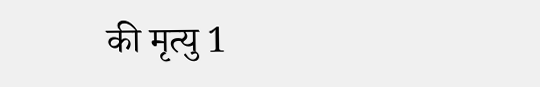की मृत्यु 1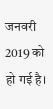जनवरी 2019 को हो गई है।